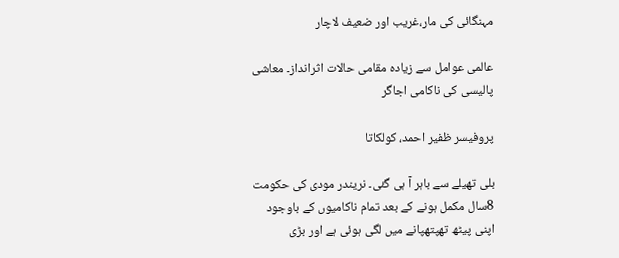مہنگائی کی مار،غریب اور ضعیف لاچار

عالمی عوامل سے زیادہ مقامی حالات اثرانداز۔ معاشی پالیسی کی ناکامی اجاگر

پروفیسر ظفیر احمد، کولکاتا

بلی تھیلے سے باہر آ ہی گئی۔ نریندر مودی کی حکومت 8سال مکمل ہونے کے بعد تمام ناکامیوں کے باوجود اپنی پیٹھ تھپتھپانے میں لگی ہوئی ہے اور بڑی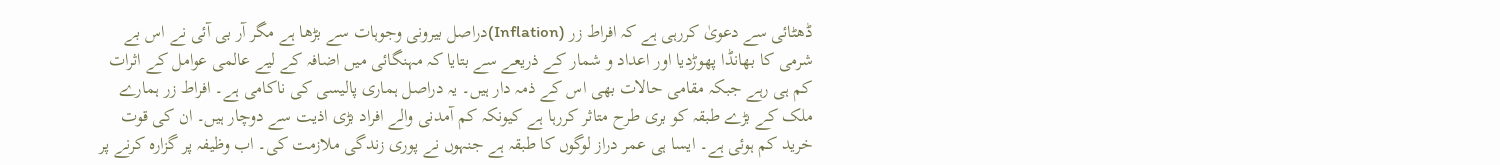ڈھٹائی سے دعویٰ کررہی ہے کہ افراط زر (Inflation)دراصل بیرونی وجوہات سے بڑھا ہے مگر آر بی آئی نے اس بے شرمی کا بھانڈا پھوڑدیا اور اعداد و شمار کے ذریعے سے بتایا کہ مہنگائی میں اضافہ کے لیے عالمی عوامل کے اثرات کم ہی رہے جبکہ مقامی حالات بھی اس کے ذمہ دار ہیں۔ یہ دراصل ہماری پالیسی کی ناکامی ہے۔ افراط زر ہمارے ملک کے بڑے طبقہ کو بری طرح متاثر کررہا ہے کیونکہ کم آمدنی والے افراد بڑی اذیت سے دوچار ہیں۔ ان کی قوت خرید کم ہوئی ہے۔ ایسا ہی عمر دراز لوگوں کا طبقہ ہے جنہوں نے پوری زندگی ملازمت کی۔ اب وظیفہ پر گزارہ کرنے پر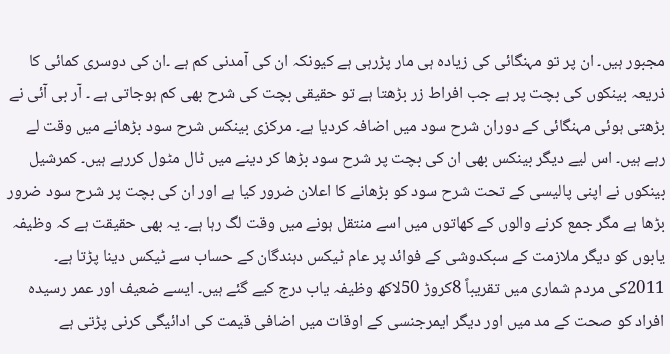مجبور ہیں۔ ان پر تو مہنگائی کی زیادہ ہی مار پڑرہی ہے کیونکہ ان کی آمدنی کم ہے ۔ان کی دوسری کمائی کا ذریعہ بینکوں کی بچت پر ہے جب افراط زر بڑھتا ہے تو حقیقی بچت کی شرح بھی کم ہوجاتی ہے ۔ آر بی آئی نے بڑھتی ہوئی مہنگائی کے دوران شرح سود میں اضافہ کردیا ہے۔ مرکزی بینکس شرح سود بڑھانے میں وقت لے رہے ہیں۔ اس لیے دیگر بینکس بھی ان کی بچت پر شرح سود بڑھا کر دینے میں ٹال مٹول کررہے ہیں۔ کمرشیل بینکوں نے اپنی پالیسی کے تحت شرح سود کو بڑھانے کا اعلان ضرور کیا ہے اور ان کی بچت پر شرح سود ضرور بڑھا ہے مگر جمع کرنے والوں کے کھاتوں میں اسے منتقل ہونے میں وقت لگ رہا ہے۔ یہ بھی حقیقت ہے کہ وظیفہ یابوں کو دیگر ملازمت کے سبکدوشی کے فوائد پر عام ٹیکس دہندگان کے حساب سے ٹیکس دینا پڑتا ہے۔ 2011کی مردم شماری میں تقریباً 8کروڑ 50لاکھ وظیفہ یاب درج کیے گئے ہیں۔ ایسے ضعیف اور عمر رسیدہ افراد کو صحت کے مد میں اور دیگر ایمرجنسی کے اوقات میں اضافی قیمت کی ادائیگی کرنی پڑتی ہے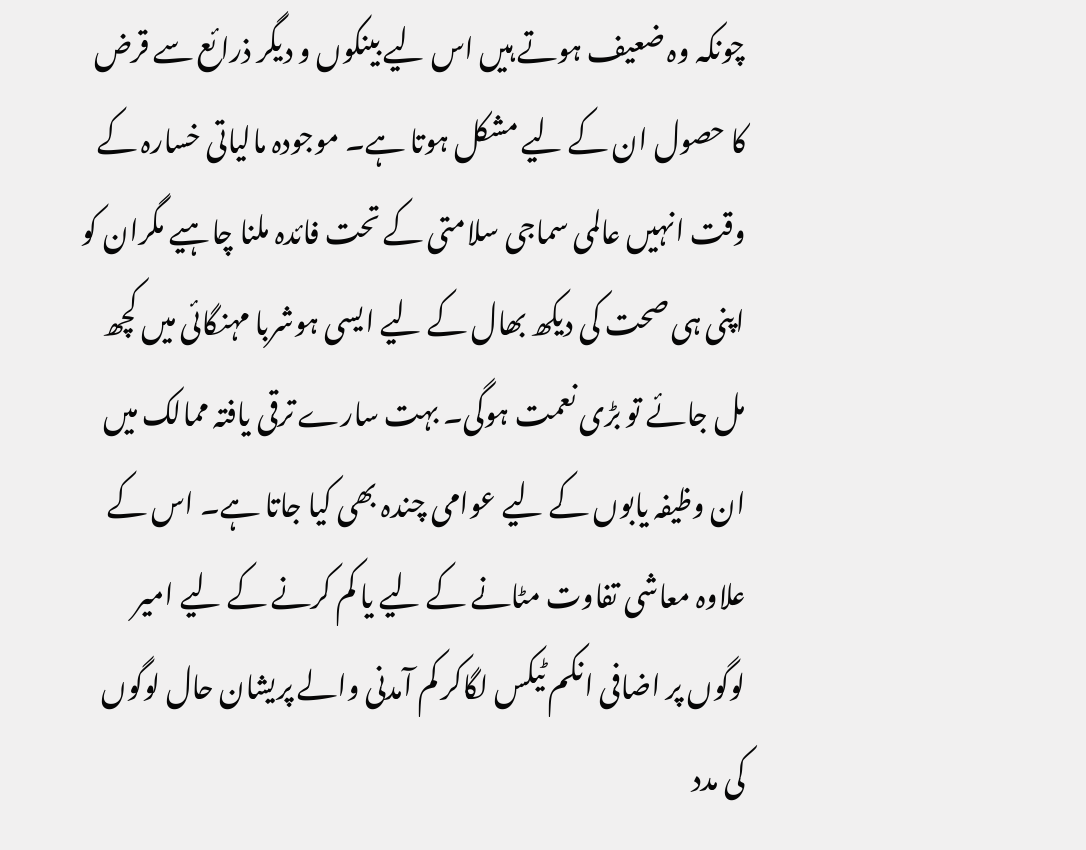چونکہ وہ ضعیف ہوتے ہیں اس لیے بینکوں و دیگر ذرائع سے قرض کا حصول ان کے لیے مشکل ہوتا ہے۔ موجودہ مالیاتی خسارہ کے وقت انہیں عالمی سماجی سلامتی کے تحت فائدہ ملنا چاہیے مگران کو اپنی ہی صحت کی دیکھ بھال کے لیے ایسی ہوشربا مہنگائی میں کچھ مل جائے تو بڑی نعمت ہوگی۔ بہت سارے ترقی یافتہ ممالک میں ان وظیفہ یابوں کے لیے عوامی چندہ بھی کیا جاتا ہے۔ اس کے علاوہ معاشی تفاوت مٹانے کے لیے یا کم کرنے کے لیے امیر لوگوں پر اضافی انکم ٹیکس لگاکر کم آمدنی والے پریشان حال لوگوں کی مدد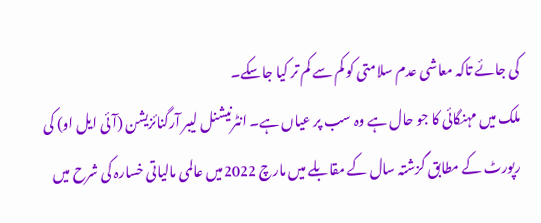کی جائے تاکہ معاشی عدم سلامتی کو کم سے کم تر کیا جاسکے۔
ملک میں مہنگائی کا جو حال ہے وہ سب پر عیاں ہے۔ انٹرنیشنل لیبر آرگنائزیشن (آئی ایل او) کی رپورٹ کے مطابق گزشتہ سال کے مقابلے میں مارچ 2022میں عالمی مالیاتی خسارہ کی شرح میں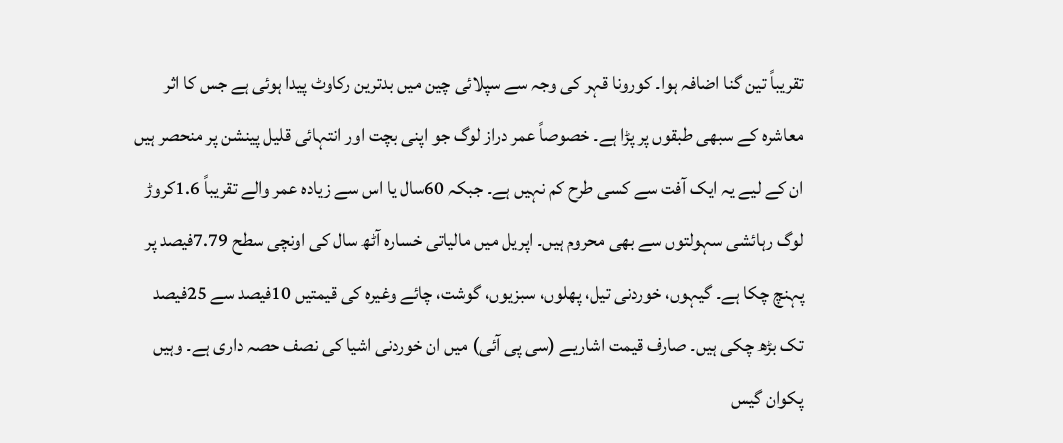تقریباً تین گنا اضافہ ہوا۔ کورونا قہر کی وجہ سے سپلائی چین میں بدترین رکاوٹ پیدا ہوئی ہے جس کا اثر معاشرہ کے سبھی طبقوں پر پڑا ہے۔ خصوصاً عمر دراز لوگ جو اپنی بچت اور انتہائی قلیل پینشن پر منحصر ہیں ان کے لیے یہ ایک آفت سے کسی طرح کم نہیں ہے۔ جبکہ 60سال یا اس سے زیادہ عمر والے تقریباً 1.6کروڑ لوگ رہائشی سہولتوں سے بھی محروم ہیں۔ اپریل میں مالیاتی خسارہ آٹھ سال کی اونچی سطح 7.79فیصد پر پہنچ چکا ہے۔ گیہوں، خوردنی تیل، پھلوں، سبزیوں، گوشت، چائے وغیرہ کی قیمتیں 10فیصد سے 25فیصد تک بڑھ چکی ہیں۔ صارف قیمت اشاریے (سی پی آئی) میں ان خوردنی اشیا کی نصف حصہ داری ہے۔ وہیں پکوان گیس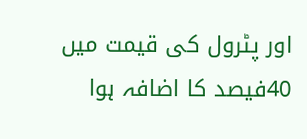اور پٹرول کی قیمت میں 40فیصد کا اضافہ ہوا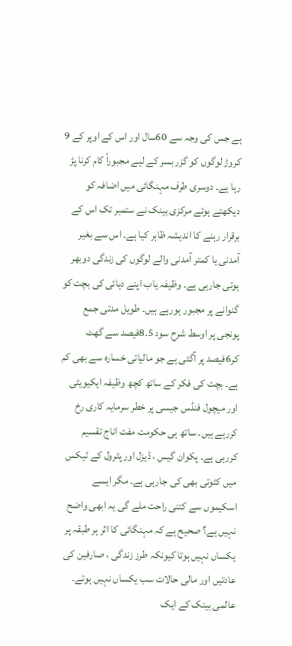ہے جس کی وجہ سے 60سال اور اس کے اوپر کے 9 کروڑ لوگوں کو گزر بسر کے لیے مجبوراً کام کرنا پڑ رہا ہے۔ دوسری طرف مہنگائی میں اضافہ کو دیکھتے ہوئے مرکزی بینک نے ستمبر تک اس کے برقرار رہنے کا اندیشہ ظاہر کیا ہے۔ اس سے بغیر آمدنی یا کمتر آمدنی والے لوگوں کی زندگی دوبھر ہوتی جارہی ہے۔ وظیفہ یاب اپنے دہائی کی بچت کو گنوانے پر مجبور ہورہے ہیں۔ طویل مدتی جمع پونجی پر اوسط شرح سود 8.5فیصد سے گھٹ کر6فیصد پر آگئی ہے جو مالیاتی خسارہ سے بھی کم ہے۔ بچت کی فکر کے ساتھ کچھ وظیفہ ایکیویٹی اور میچول فنڈس جیسی پر خطر سرمایہ کاری رخ کررہے ہیں۔ ساتھ ہی حکومت مفت اناج تقسیم کررہی ہے۔ پکوان گیس ، ڈیزل اور پٹرول کے ٹیکس میں کٹوتی بھی کی جارہی ہے۔ مگر ایسے اسکیموں سے کتنی راحت ملے گی یہ ابھی واضح نہیں ہے؟ صحیح ہے کہ مہنگائی کا اثر ہر طبقہ پر یکساں نہیں ہوتا کیونکہ طرز زندگی ، صارفین کی عادتیں اور مالی حالات سب یکساں نہیں ہوتے۔ عالمی بینک کے ایک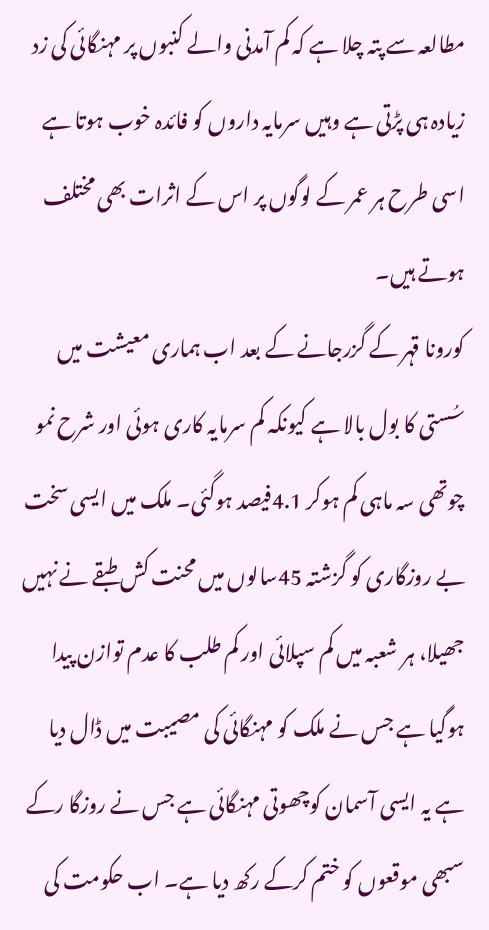مطالعہ سے پتہ چلا ہے کہ کم آمدنی والے کنبوں پر مہنگائی کی زد زیادہ ہی پڑتی ہے وہیں سرمایہ داروں کو فائدہ خوب ہوتا ہے اسی طرح ہر عمر کے لوگوں پر اس کے اثرات بھی مختلف ہوتے ہیں۔
کورونا قہر کے گزرجانے کے بعد اب ہماری معیشت میں سُستی کا بول بالا ہے کیونکہ کم سرمایہ کاری ہوئی اور شرح نمو چوتھی سہ ماہی کم ہوکر 4.1فیصد ہوگئی۔ ملک میں ایسی سخت بے روزگاری کو گزشتہ 45سالوں میں محنت کش طبقے نے نہیں جھیلا، ہر شعبہ میں کم سپلائی اور کم طلب کا عدم توازن پیدا ہوگیا ہے جس نے ملک کو مہنگائی کی مصیبت میں ڈال دیا ہے یہ ایسی آسمان کوچھوتی مہنگائی ہے جس نے روزگا رکے سبھی موقعوں کو ختم کرکے رکھ دیا ہے۔ اب حکومت کی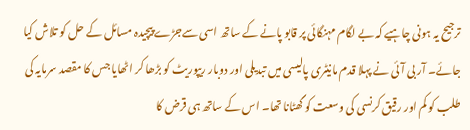ترجیح یہ ہونی چاہیے کہ بے لگام مہنگائی پر قابو پانے کے ساتھ اسی سےجڑے پیچیدہ مسائل کے حل کو تلاش کیا جائے۔ آر بی آئی نے پہلا قدم مانیٹری پالیسی میں تبدیلی اور دوبار ریپوریٹ کو بڑھا کر اٹھایا جس کا مقصد سرمایہ کی طلب کو کم اور رقیق کرنسی کی وسعت کو گھٹانا تھا۔ اس کے ساتھ ہی قرض کا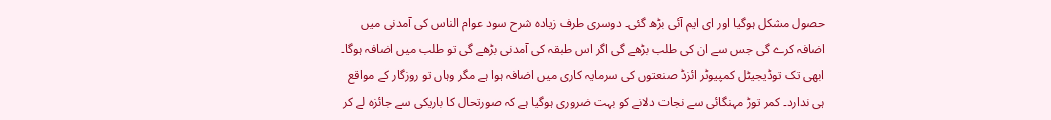حصول مشکل ہوگیا اور ای ایم آئی بڑھ گئی۔ دوسری طرف زیادہ شرح سود عوام الناس کی آمدنی میں اضافہ کرے گی جس سے ان کی طلب بڑھے گی اگر اس طبقہ کی آمدنی بڑھے گی تو طلب میں اضافہ ہوگا۔ ابھی تک توڈیجیٹل کمپیوٹر ائزڈ صنعتوں کی سرمایہ کاری میں اضافہ ہوا ہے مگر وہاں تو روزگار کے مواقع ہی ندارد۔ کمر توڑ مہنگائی سے نجات دلانے کو بہت ضروری ہوگیا ہے کہ صورتحال کا باریکی سے جائزہ لے کر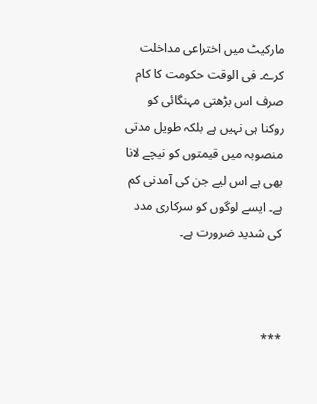مارکیٹ میں اختراعی مداخلت کرے۔ فی الوقت حکومت کا کام صرف اس بڑھتی مہنگائی کو روکنا ہی نہیں ہے بلکہ طویل مدتی منصوبہ میں قیمتوں کو نیچے لانا بھی ہے اس لیے جن کی آمدنی کم ہے۔ ایسے لوگوں کو سرکاری مدد کی شدید ضرورت ہے۔



***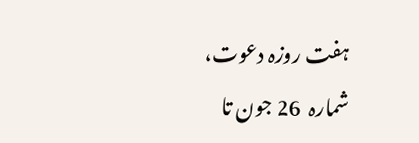ہفت روزہ دعوت، شمارہ  26 جون تا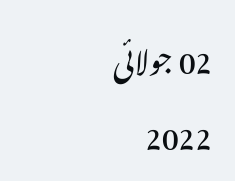02 جولائی 2022